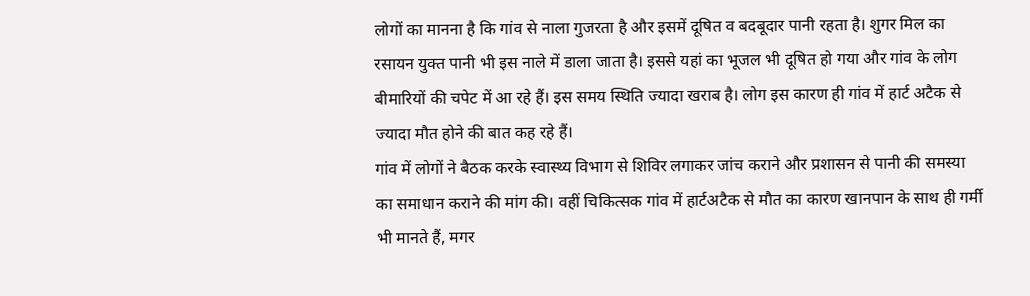लोगों का मानना है कि गांव से नाला गुजरता है और इसमें दूषित व बदबूदार पानी रहता है। शुगर मिल का रसायन युक्त पानी भी इस नाले में डाला जाता है। इससे यहां का भूजल भी दूषित हो गया और गांव के लोग बीमारियों की चपेट में आ रहे हैं। इस समय स्थिति ज्यादा खराब है। लोग इस कारण ही गांव में हार्ट अटैक से ज्यादा मौत होने की बात कह रहे हैं।
गांव में लोगों ने बैठक करके स्वास्थ्य विभाग से शिविर लगाकर जांच कराने और प्रशासन से पानी की समस्या का समाधान कराने की मांग की। वहीं चिकित्सक गांव में हार्टअटैक से मौत का कारण खानपान के साथ ही गर्मी भी मानते हैं, मगर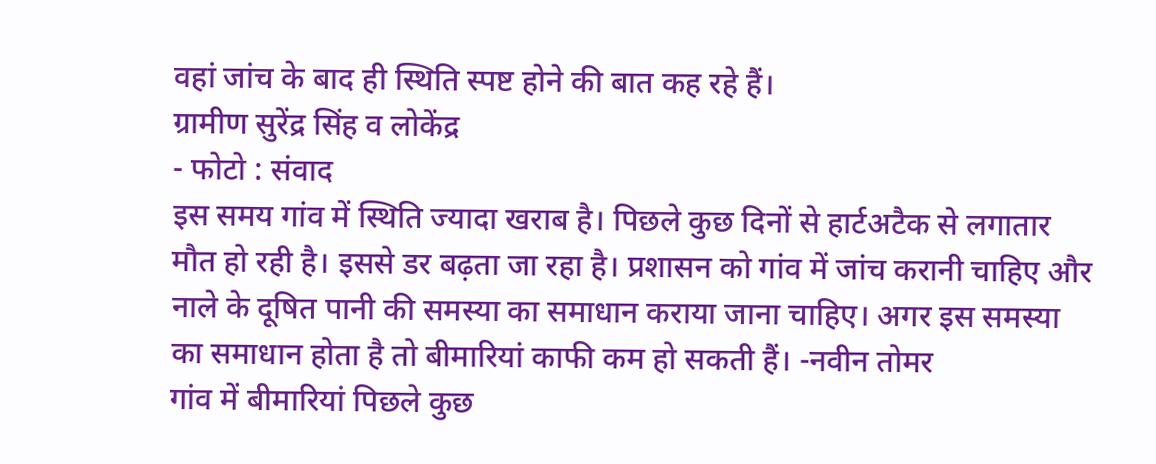वहां जांच के बाद ही स्थिति स्पष्ट होने की बात कह रहे हैं।
ग्रामीण सुरेंद्र सिंह व लोकेंद्र
- फोटो : संवाद
इस समय गांव में स्थिति ज्यादा खराब है। पिछले कुछ दिनों से हार्टअटैक से लगातार मौत हो रही है। इससे डर बढ़ता जा रहा है। प्रशासन को गांव में जांच करानी चाहिए और नाले के दूषित पानी की समस्या का समाधान कराया जाना चाहिए। अगर इस समस्या का समाधान होता है तो बीमारियां काफी कम हो सकती हैं। -नवीन तोमर
गांव में बीमारियां पिछले कुछ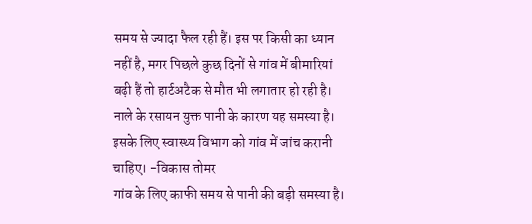समय से ज्यादा फैल रही हैं। इस पर किसी का ध्यान नहीं है, मगर पिछले कुछ दिनों से गांव में बीमारियां बढ़ी हैं तो हार्टअटैक से मौत भी लगातार हो रही है। नाले के रसायन युक्त पानी के कारण यह समस्या है। इसके लिए स्वास्थ्य विभाग को गांव में जांच करानी चाहिए। -विकास तोमर
गांव के लिए काफी समय से पानी की बड़ी समस्या है।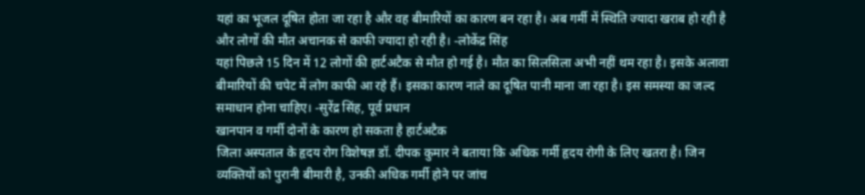यहां का भूजल दूषित होता जा रहा है और वह बीमारियों का कारण बन रहा है। अब गर्मी में स्थिति ज्यादा खराब हो रही है और लोगों की मौत अचानक से काफी ज्यादा हो रही है। -लोकेंद्र सिंह
यहां पिछले 15 दिन में 12 लोगों की हार्टअटैक से मौत हो गई है। मौत का सिलसिला अभी नहीं थम रहा है। इसके अलावा बीमारियों की चपेट में लोग काफी आ रहे हैं। इसका कारण नाले का दूषित पानी माना जा रहा है। इस समस्या का जल्द समाधान होना चाहिए। -सुरेंद्र सिंह, पूर्व प्रधान
खानपान व गर्मी दोनों के कारण हो सकता है हार्टअटैक
जिला अस्पताल के हृदय रोग विशेषज्ञ डॉ. दीपक कुमार ने बताया कि अधिक गर्मी हृदय रोगी के लिए खतरा है। जिन व्यक्तियों को पुरानी बीमारी है, उनकी अधिक गर्मी होने पर जांच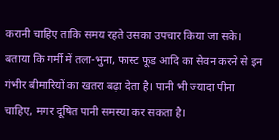करानी चाहिए ताकि समय रहते उसका उपचार किया जा सके।
बताया कि गर्मी में तला-भुना, फास्ट फूड आदि का सेवन करने से इन गंभीर बीमारियों का खतरा बढ़ा देता है। पानी भी ज्यादा पीना चाहिए, मगर दूषित पानी समस्या कर सकता है।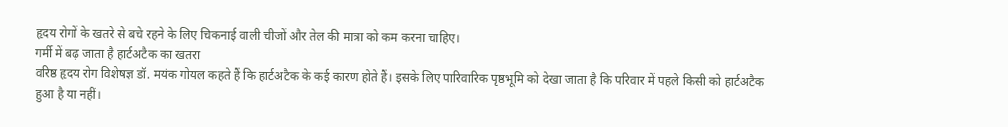हृदय रोगों के खतरे से बचे रहने के लिए चिकनाई वाली चीजों और तेल की मात्रा को कम करना चाहिए।
गर्मी में बढ़ जाता है हार्टअटैक का खतरा
वरिष्ठ हृदय रोग विशेषज्ञ डॉ. मयंक गोयल कहते हैं कि हार्टअटैक के कई कारण होते हैं। इसके लिए पारिवारिक पृष्ठभूमि को देखा जाता है कि परिवार में पहले किसी को हार्टअटैक हुआ है या नहीं।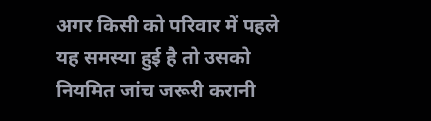अगर किसी को परिवार में पहले यह समस्या हुई है तो उसको नियमित जांच जरूरी करानी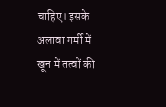चाहिए। इसके अलावा गर्मी में खून में तत्वों की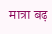मात्रा बढ़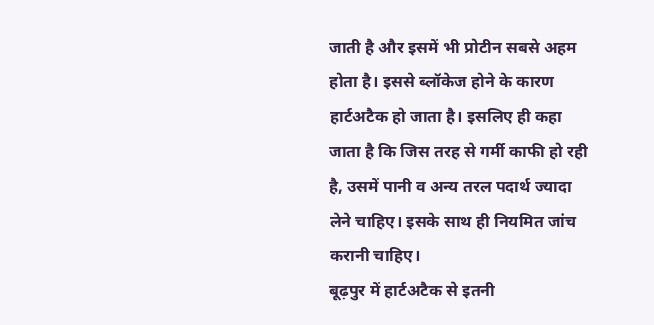जाती है और इसमें भी प्रोटीन सबसे अहम होता है। इससे ब्लॉकेज होने के कारण हार्टअटैक हो जाता है। इसलिए ही कहा जाता है कि जिस तरह से गर्मी काफी हो रही है, उसमें पानी व अन्य तरल पदार्थ ज्यादा लेने चाहिए। इसके साथ ही नियमित जांच करानी चाहिए।
बूढ़पुर में हार्टअटैक से इतनी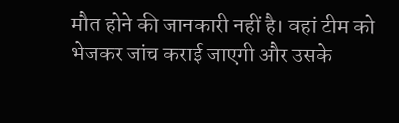मौत होने की जानकारी नहीं है। वहां टीम को भेजकर जांच कराई जाएगी और उसके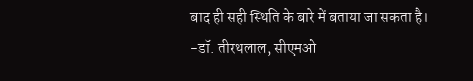बाद ही सही स्थिति के बारे में बताया जा सकता है। -डॉ. तीरथलाल, सीएमओ